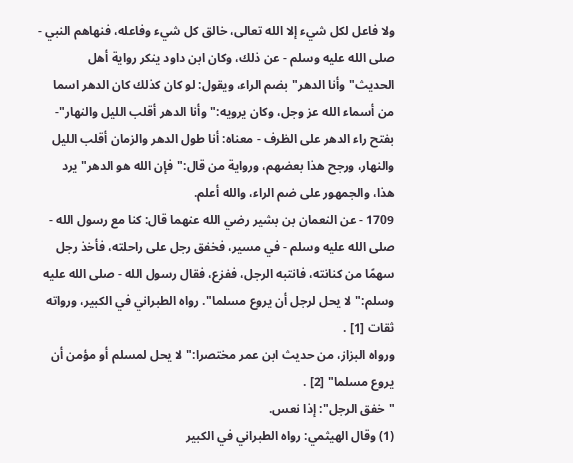ولا فاعل لكل شيء إلا الله تعالى، خالق كل شيء وفاعله، فنهاهم النبي - صلى الله عليه وسلم - عن ذلك، وكان ابن داود ينكر رواية أهل الحديث"وأنا الدهر"بضم الراء، ويقول: لو كان كذلك كان الدهر اسما من أسماء الله عز وجل، وكان يرويه:"وأنا الدهر أقلب الليل والنهار"- بفتح راء الدهر على الظرف - معناه: أنا طول الدهر والزمان أقلب الليل والنهار، ورجح هذا بعضهم، ورواية من قال:"فإن الله هو الدهر"يرد هذا، والجمهور على ضم الراء، والله أعلم.
1709 - عن النعمان بن بشير رضي الله عنهما قال: كنا مع رسول الله - صلى الله عليه وسلم - في مسير، فخفق رجل على راحلته، فأخذ رجل سهمًا من كنانته، فانتبه الرجل، ففزع، فقال رسول الله - صلى الله عليه وسلم:"لا يحل لرجل أن يروع مسلما". رواه الطبراني في الكبير، ورواته ثقات [1] .
ورواه البزاز، من حديث ابن عمر مختصرا:"لا يحل لمسلم أو مؤمن أن يروع مسلما" [2] .
"خفق الرجل": إذا نعس.
(1) وقال الهيثمي: رواه الطبراني في الكبير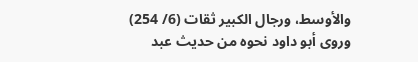والأوسط، ورجال الكبير ثقات (6/ 254) وروى أبو داود نحوه من حديث عبد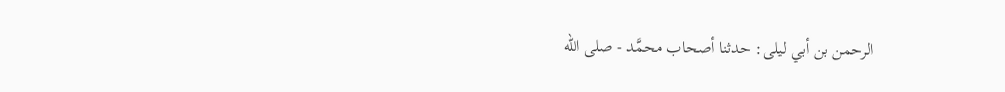الرحمن بن أبي ليلى: حدثنا أصحاب محمَّد - صلى الله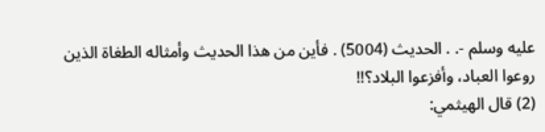عليه وسلم -. . الحديث (5004) . فأين من هذا الحديث وأمثاله الطغاة الذين روعوا العباد، وأفزعوا البلاد؟!!
(2) قال الهيثمي: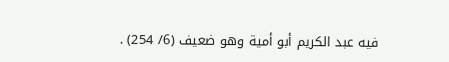فيه عبد الكريم أبو أمية وهو ضعيف (6/ 254) .